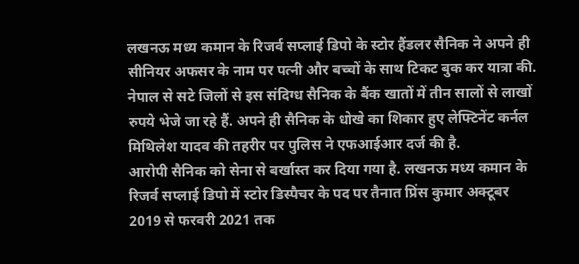लखनऊ मध्य कमान के रिजर्व सप्लाई डिपो के स्टोर हैंडलर सैनिक ने अपने ही सीनियर अफसर के नाम पर पत्नी और बच्चों के साथ टिकट बुक कर यात्रा की. नेपाल से सटे जिलों से इस संदिग्ध सैनिक के बैंक खातों में तीन सालों से लाखों रुपये भेजे जा रहे हैं. अपने ही सैनिक के धोखे का शिकार हुए लेफ्टिनेंट कर्नल मिथिलेश यादव की तहरीर पर पुलिस ने एफआईआर दर्ज की है.
आरोपी सैनिक को सेना से बर्खास्त कर दिया गया है. लखनऊ मध्य कमान के रिजर्व सप्लाई डिपो में स्टोर डिस्पैचर के पद पर तैनात प्रिंस कुमार अक्टूबर 2019 से फरवरी 2021 तक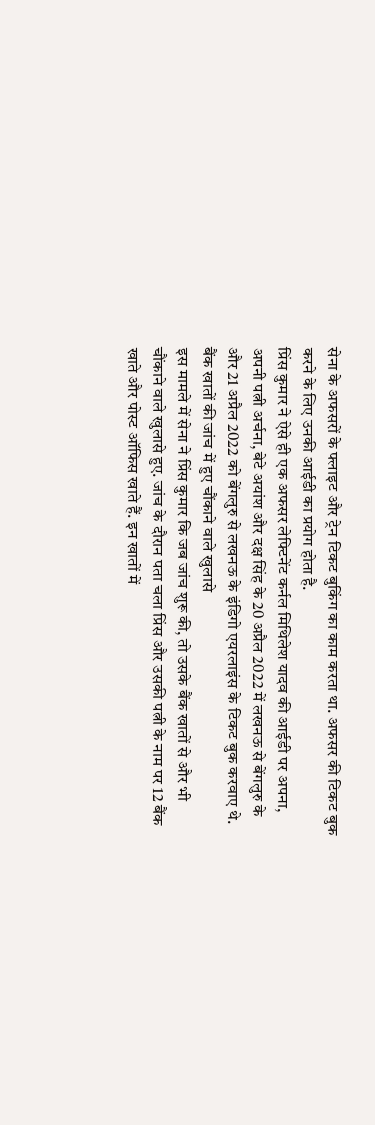सेना के अफसरों के फ्लाइट और ट्रेन टिकट बुकिंग का काम करता था. अफसर की टिकट बुक करने के लिए उनकी आईडी का प्रयोग होता है.
प्रिंस कुमार ने ऐसे ही एक अफसर लेफ्टिनेंट कर्नल मिथिलेश यादव की आईडी पर अपना, अपनी पत्नी अर्चना, बेटे अयांश और दक्ष सिंह के 20 अप्रैल 2022 में लखनऊ से बेंगलुरु के और 21 अप्रैल 2022 को बेंगलुरु से लखनऊ के इंडिगो एयरलाइंस के टिकट बुक करवाए थे.
बैंक खातों की जांच में हुए चौंकाने वाले खुलासे
इस मामले में सेना ने प्रिंस कुमार कि जब जांच शुरू की, तो उसके बैंक खातों से और भी चौंकाने वाले खुलासे हुए. जांच के दौरान पता चला प्रिंस और उसकी पत्नी के नाम पर 12 बैंक खाते और पोस्ट ऑफिस खाते हैं. इन खातों में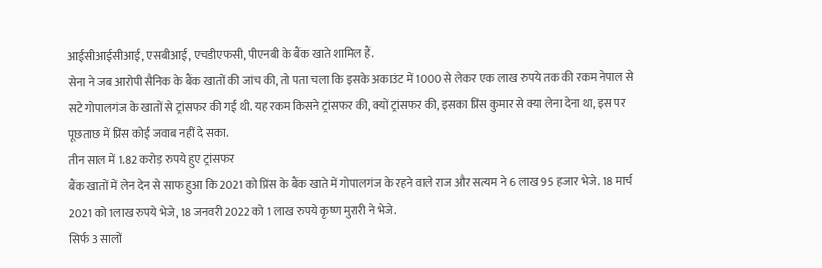आईसीआईसीआई, एसबीआई, एचडीएफसी, पीएनबी के बैंक खाते शामिल हैं.
सेना ने जब आरोपी सैनिक के बैंक खातों की जांच की, तो पता चला कि इसके अकाउंट में 1000 से लेकर एक लाख रुपये तक की रकम नेपाल से सटे गोपालगंज के खातों से ट्रांसफर की गई थी. यह रकम किसने ट्रांसफर की, क्यों ट्रांसफर की, इसका प्रिंस कुमार से क्या लेना देना था, इस पर पूछताछ में प्रिंस कोई जवाब नहीं दे सका.
तीन साल में 1.82 करोड़ रुपये हुए ट्रांसफर
बैंक खातों में लेन देन से साफ हुआ कि 2021 को प्रिंस के बैंक खाते में गोपालगंज के रहने वाले राज और सत्यम ने 6 लाख 95 हजार भेजे. 18 मार्च 2021 को 1लाख रुपये भेजे, 18 जनवरी 2022 को 1 लाख रुपये कृष्ण मुरारी ने भेजे.
सिर्फ 3 सालों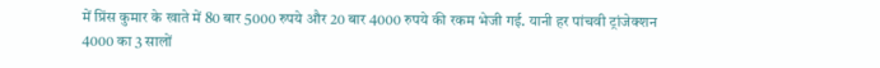में प्रिंस कुमार के खाते में 80 बार 5000 रुपये और 20 बार 4000 रुपये की रकम भेजी गई. यानी हर पांचवी ट्रांजेक्शन 4000 का 3 सालों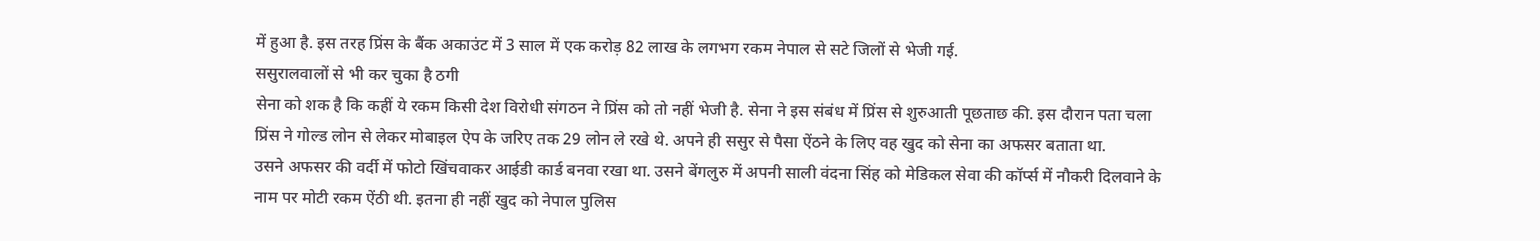में हुआ है. इस तरह प्रिंस के बैंक अकाउंट में 3 साल में एक करोड़ 82 लाख के लगभग रकम नेपाल से सटे जिलों से भेजी गई.
ससुरालवालों से भी कर चुका है ठगी
सेना को शक है कि कहीं ये रकम किसी देश विरोधी संगठन ने प्रिंस को तो नहीं भेजी है. सेना ने इस संबंध में प्रिंस से शुरुआती पूछताछ की. इस दौरान पता चला प्रिंस ने गोल्ड लोन से लेकर मोबाइल ऐप के जरिए तक 29 लोन ले रखे थे. अपने ही ससुर से पैसा ऐंठने के लिए वह खुद को सेना का अफसर बताता था.
उसने अफसर की वर्दी में फोटो खिंचवाकर आईडी कार्ड बनवा रखा था. उसने बेंगलुरु में अपनी साली वंदना सिंह को मेडिकल सेवा की कॉर्प्स में नौकरी दिलवाने के नाम पर मोटी रकम ऐंठी थी. इतना ही नहीं खुद को नेपाल पुलिस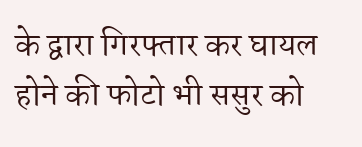के द्वारा गिरफ्तार कर घायल होने की फोटो भी ससुर को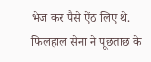भेज कर पैसे ऐंठ लिए थे. फिलहाल सेना ने पूछताछ के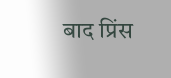बाद प्रिंस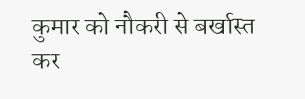कुमार को नौकरी से बर्खास्त कर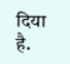दिया है.